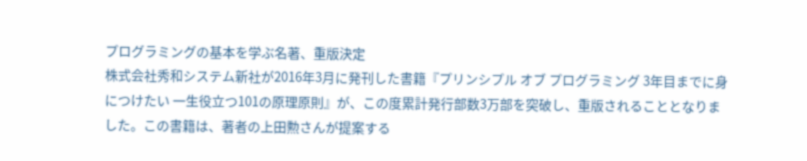プログラミングの基本を学ぶ名著、重版決定
株式会社秀和システム新社が2016年3月に発刊した書籍『プリンシプル オブ プログラミング 3年目までに身につけたい 一生役立つ101の原理原則』が、この度累計発行部数3万部を突破し、重版されることとなりました。この書籍は、著者の上田勲さんが提案する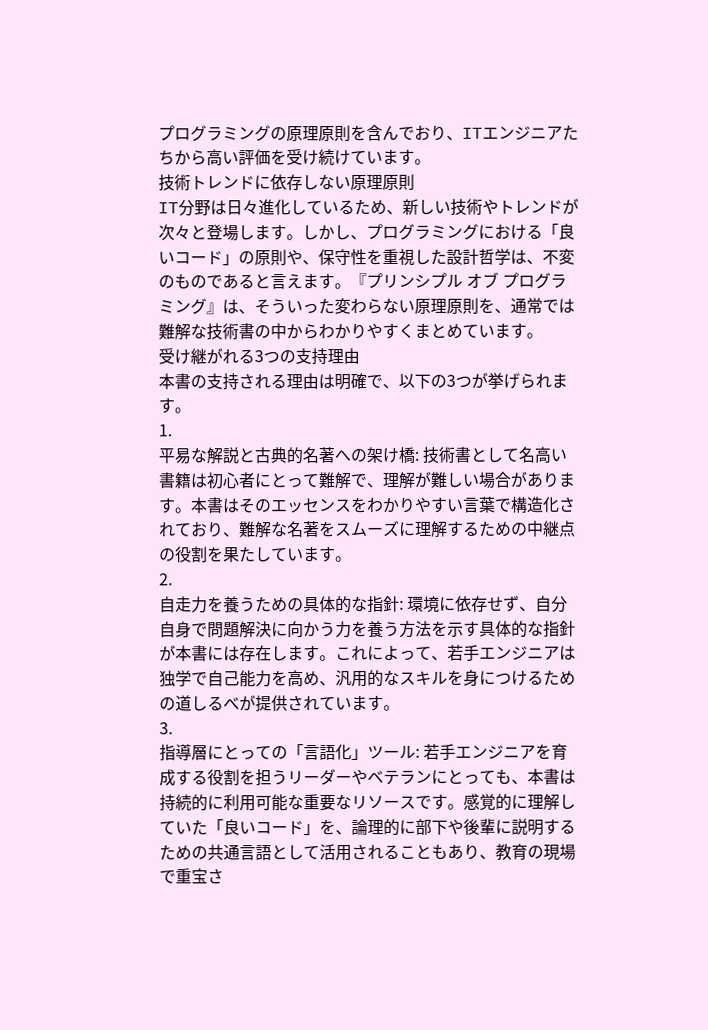プログラミングの原理原則を含んでおり、ITエンジニアたちから高い評価を受け続けています。
技術トレンドに依存しない原理原則
IT分野は日々進化しているため、新しい技術やトレンドが次々と登場します。しかし、プログラミングにおける「良いコード」の原則や、保守性を重視した設計哲学は、不変のものであると言えます。『プリンシプル オブ プログラミング』は、そういった変わらない原理原則を、通常では難解な技術書の中からわかりやすくまとめています。
受け継がれる3つの支持理由
本書の支持される理由は明確で、以下の3つが挙げられます。
1.
平易な解説と古典的名著への架け橋: 技術書として名高い書籍は初心者にとって難解で、理解が難しい場合があります。本書はそのエッセンスをわかりやすい言葉で構造化されており、難解な名著をスムーズに理解するための中継点の役割を果たしています。
2.
自走力を養うための具体的な指針: 環境に依存せず、自分自身で問題解決に向かう力を養う方法を示す具体的な指針が本書には存在します。これによって、若手エンジニアは独学で自己能力を高め、汎用的なスキルを身につけるための道しるべが提供されています。
3.
指導層にとっての「言語化」ツール: 若手エンジニアを育成する役割を担うリーダーやベテランにとっても、本書は持続的に利用可能な重要なリソースです。感覚的に理解していた「良いコード」を、論理的に部下や後輩に説明するための共通言語として活用されることもあり、教育の現場で重宝さ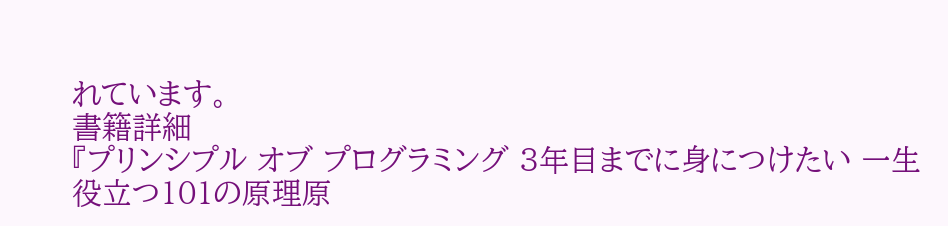れています。
書籍詳細
『プリンシプル オブ プログラミング 3年目までに身につけたい 一生役立つ101の原理原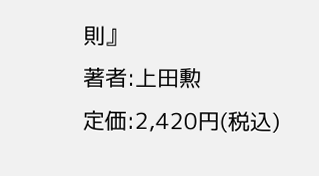則』
著者:上田勲
定価:2,420円(税込)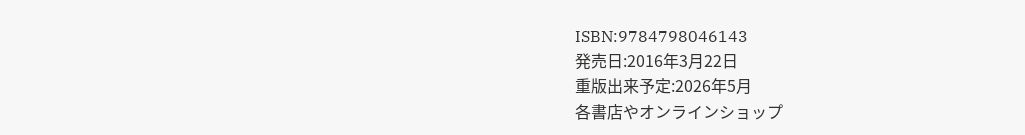ISBN:9784798046143
発売日:2016年3月22日
重版出来予定:2026年5月
各書店やオンラインショップ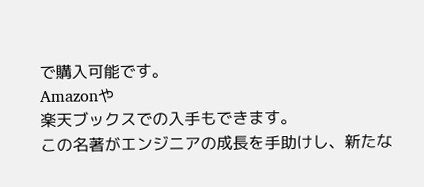で購入可能です。
Amazonや
楽天ブックスでの入手もできます。
この名著がエンジニアの成長を手助けし、新たな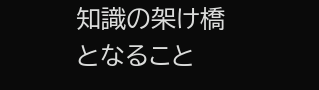知識の架け橋となること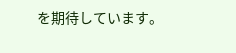を期待しています。